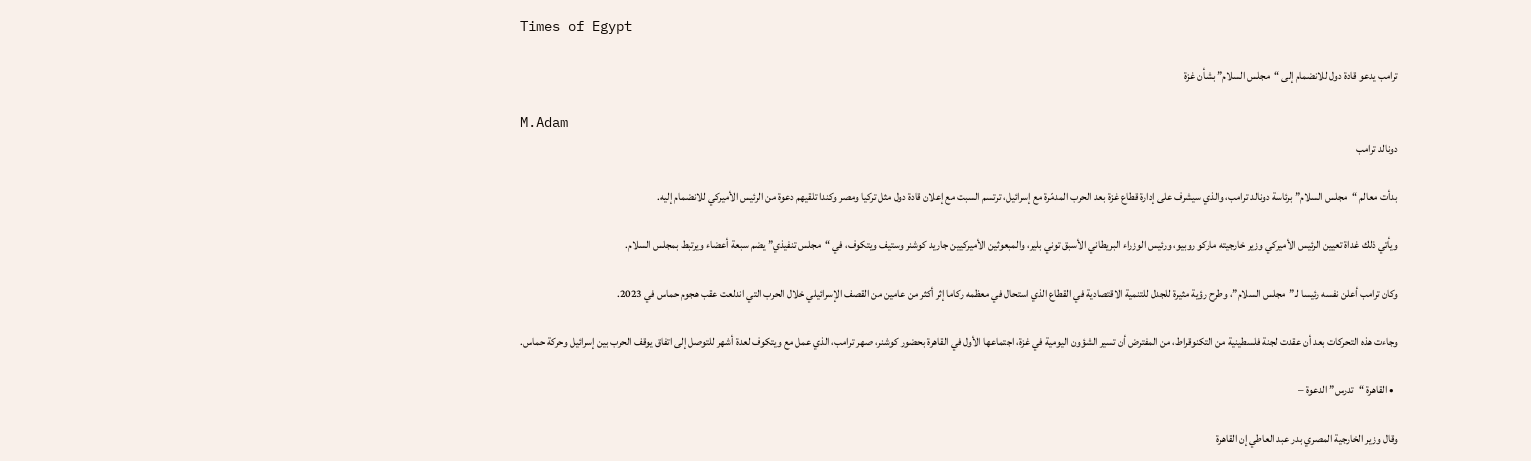Times of Egypt

ترامب يدعو قادة دول للانضمام إلى “مجلس السلام” بشأن غزة

M.Adam
دونالد ترامب

بدأت معالم “مجلس السلام” برئاسة دونالد ترامب، والذي سيشرف على إدارة قطاع غزة بعد الحرب المدمّرة مع إسرائيل، ترتسم السبت مع إعلان قادة دول مثل تركيا ومصر وكندا تلقيهم دعوة من الرئيس الأميركي للانضمام إليه.

ويأتي ذلك غداة تعيين الرئيس الأميركي وزير خارجيته ماركو روبيو، ورئيس الوزراء البريطاني الأسبق توني بلير، والمبعوثين الأميركيين جاريد كوشنر وستيف ويتكوف، في “مجلس تنفيذي” يضم سبعة أعضاء ويرتبط بمجلس السلام.

وكان ترامب أعلن نفسه رئيسا لـ”مجلس السلام”، وطرح رؤية مثيرة للجدل للتنمية الاقتصادية في القطاع الذي استحال في معظمه ركاما إثر أكثر من عامين من القصف الإسرائيلي خلال الحرب التي اندلعت عقب هجوم حماس في 2023.

وجاءت هذه التحركات بعد أن عقدت لجنة فلسطينية من التكنوقراط، من المفترض أن تسير الشؤون اليومية في غزة، اجتماعها الأول في القاهرة بحضور كوشنر، صهر ترامب، الذي عمل مع ويتكوف لعدة أشهر للتوصل إلى اتفاق يوقف الحرب بين إسرائيل وحركة حماس.

  • القاهرة “تدرس” الدعوة –

وقال وزير الخارجية المصري بدر عبد العاطي إن القاهرة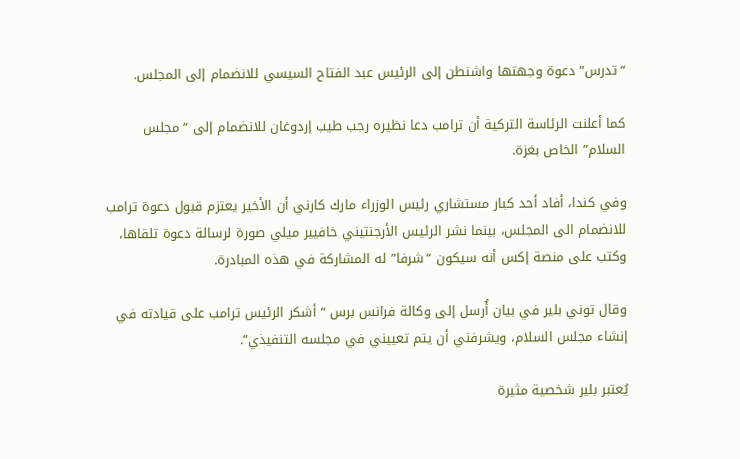“تدرس” دعوة وجهتها واشنطن إلى الرئيس عبد الفتاح السيسي للانضمام إلى المجلس.

كما أعلنت الرئاسة التركية أن ترامب دعا نظيره رجب طيب إردوغان للانضمام إلى “مجلس السلام” الخاص بغزة.

وفي كندا، أفاد أحد كبار مستشاري رئيس الوزراء مارك كارني أن الأخير يعتزم قبول دعوة ترامب للانضمام الى المجلس، بينما نشر الرئيس الأرجنتيني خافيير ميلي صورة لرسالة دعوة تلقاها، وكتب على منصة إكس أنه سيكون “شرفا” له المشاركة في هذه المبادرة.

وقال توني بلير في بيان أُرسل إلى وكالة فرانس برس “أشكر الرئيس ترامب على قيادته في إنشاء مجلس السلام، ويشرفني أن يتم تعييني في مجلسه التنفيذي”.

يُعتبر بلير شخصية مثيرة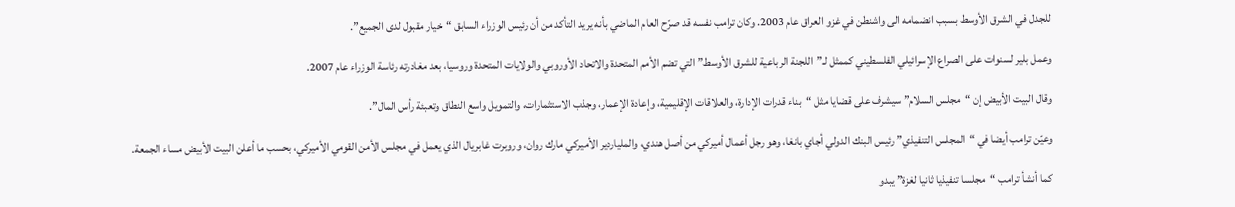للجدل في الشرق الأوسط بسبب انضمامه الى واشنطن في غزو العراق عام 2003. وكان ترامب نفسه قد صرّح العام الماضي بأنه يريد التأكد من أن رئيس الوزراء السابق “خيار مقبول لدى الجميع”.

وعمل بلير لسنوات على الصراع الإسرائيلي الفلسطيني كممثل لـ”اللجنة الرباعية للشرق الأوسط” التي تضم الأمم المتحدة والاتحاد الأوروبي والولايات المتحدة وروسيا، بعد مغادرته رئاسة الوزراء عام 2007.

وقال البيت الأبيض إن “مجلس السلام” سيشرف على قضايا مثل “بناء قدرات الإدارة، والعلاقات الإقليمية، وإعادة الإعمار، وجذب الاستثمارات، والتمويل واسع النطاق وتعبئة رأس المال”.

وعيّن ترامب أيضا في “المجلس التنفيذي” رئيس البنك الدولي أجاي بانغا، وهو رجل أعمال أميركي من أصل هندي، والملياردير الأميركي مارك روان، وروبرت غابريال الذي يعمل في مجلس الأمن القومي الأميركي، بحسب ما أعلن البيت الأبيض مساء الجمعة.

كما أنشأ ترامب “مجلسا تنفيذيا ثانيا لغزة” يبدو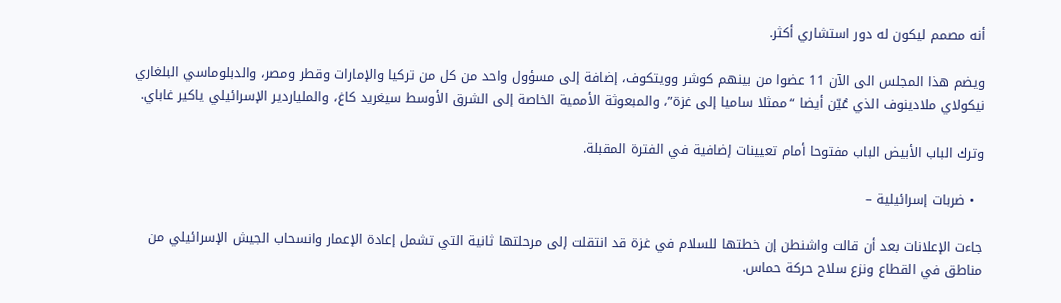أنه مصمم ليكون له دور استشاري أكثر.

ويضم هذا المجلس الى الآن 11 عضوا من بينهم كوشر وويتكوف، إضافة إلى مسؤول واحد من كل من تركيا والإمارات وقطر ومصر، والدبلوماسي البلغاري نيكولاي ملادينوف الذي عُيّن أيضا “ممثلا ساميا إلى غزة”، والمبعوثة الأممية الخاصة إلى الشرق الأوسط سيغريد كاغ، والملياردير الإسرائيلي ياكير غاباي.

وترك الباب الأبيض الباب مفتوحا أمام تعيينات إضافية في الفترة المقبلة.

  • ضربات إسرائيلية –

جاءت الإعلانات بعد أن قالت واشنطن إن خطتها للسلام في غزة قد انتقلت إلى مرحلتها ثانية التي تشمل إعادة الإعمار وانسحاب الجيش الإسرائيلي من مناطق في القطاع ونزع سلاح حركة حماس.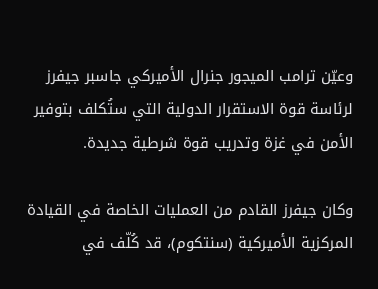وعيّن ترامب الميجور جنرال الأميركي جاسبر جيفرز لرئاسة قوة الاستقرار الدولية التي ستُكلف بتوفير الأمن في غزة وتدريب قوة شرطية جديدة.

وكان جيفرز القادم من العمليات الخاصة في القيادة المركزية الأميركية (سنتكوم)، قد كُلّف في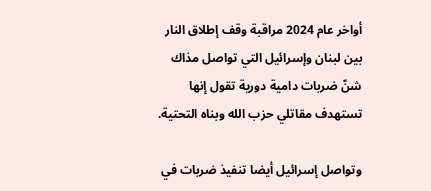أواخر عام 2024 مراقبة وقف إطلاق النار بين لبنان وإسرائيل التي تواصل مذاك شنّ ضربات دامية دورية تقول إنها تستهدف مقاتلي حزب الله وبناه التحتية.

وتواصل إسرائيل أيضا تنفيذ ضربات في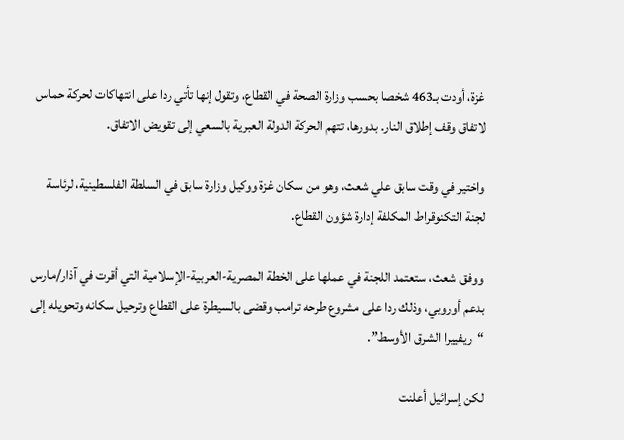غزة، أودت بـ463 شخصا بحسب وزارة الصحة في القطاع، وتقول إنها تأتي ردا على انتهاكات لحركة حماس لاتفاق وقف إطلاق النار. بدورها، تتهم الحركة الدولة العبرية بالسعي إلى تقويض الاتفاق.

واختير في وقت سابق علي شعث، وهو من سكان غزة ووكيل وزارة سابق في السلطة الفلسطينية، لرئاسة لجنة التكنوقراط المكلفة إدارة شؤون القطاع.

ووفق شعث، ستعتمد اللجنة في عملها على الخطة المصرية-العربية-الإسلامية التي أقرت في آذار/مارس بدعم أوروبي، وذلك ردا على مشروع طرحه ترامب وقضى بالسيطرة على القطاع وترحيل سكانه وتحويله إلى “ريفييرا الشرق الأوسط”.

لكن إسرائيل أعلنت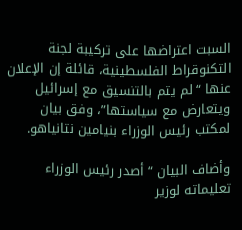السبت اعتراضها على تركيبة لجنة التكنوقراط الفلسطينية، قائلة إن الإعلان عنها “لم يتم بالتنسيق مع إسرائيل ويتعارض مع سياستها”، وفق بيان لمكتب رئيس الوزراء بنيامين نتانياهو.

وأضاف البيان “أصدر رئيس الوزراء تعليماته لوزير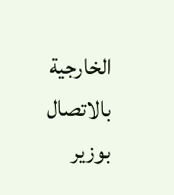الخارجية بالاتصال بوزير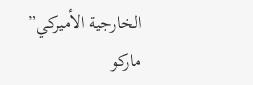الخارجية الأميركي” ماركو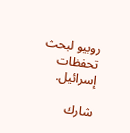روبيو لبحث تحفظات إسرائيل.

شارك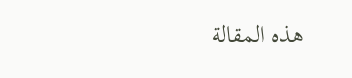هذه المقالة